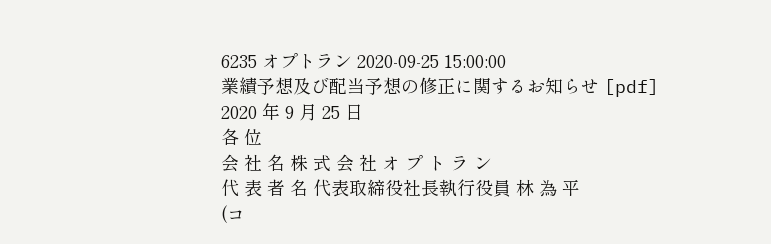6235 オプトラン 2020-09-25 15:00:00
業績予想及び配当予想の修正に関するお知らせ [pdf]
2020 年 9 月 25 日
各 位
会 社 名 株 式 会 社 オ プ ト ラ ン
代 表 者 名 代表取締役社長執行役員 林 為 平
(コ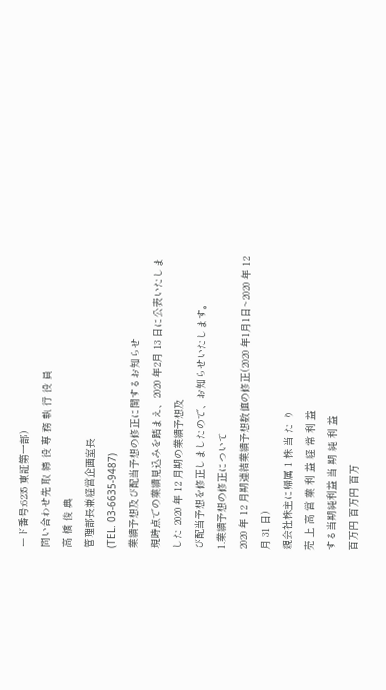ード番号:6235 東証第一部)
問い合わせ先 取 締 役 専 務 執 行 役 員
高 橋 俊 典
管理部長兼経営企画室長
(TEL. 03-6635-9487)
業績予想及び配当予想の修正に関するお知らせ
現時点での業績見込みを踏まえ、2020 年2月 13 日に公表いたしました 2020 年 12 月期の業績予想及
び配当予想を修正しましたので、お知らせいたします。
1.業績予想の修正について
2020 年 12 月期連結業績予想数値の修正(2020 年1月1日~2020 年 12 月 31 日)
親会社株主に帰属 1 株 当 た り
売 上 高 営 業 利 益 経 常 利 益
する当期純利益 当 期 純 利 益
百万円 百万円 百万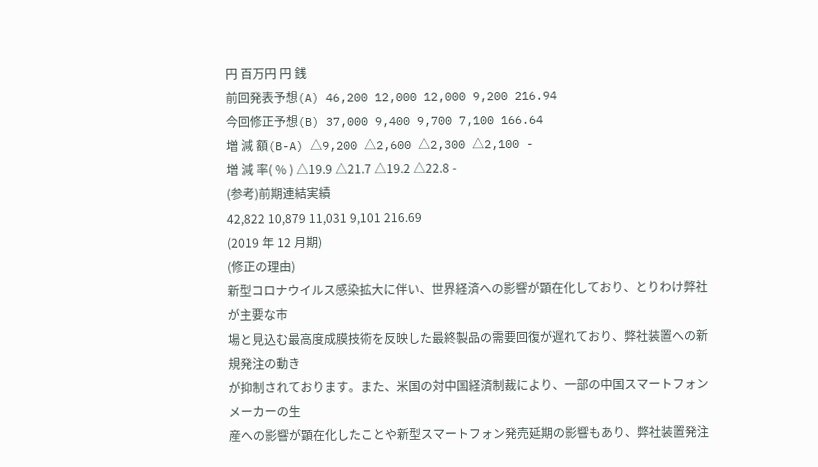円 百万円 円 銭
前回発表予想(A) 46,200 12,000 12,000 9,200 216.94
今回修正予想(B) 37,000 9,400 9,700 7,100 166.64
増 減 額(B-A) △9,200 △2,600 △2,300 △2,100 -
増 減 率( % ) △19.9 △21.7 △19.2 △22.8 -
(参考)前期連結実績
42,822 10,879 11,031 9,101 216.69
(2019 年 12 月期)
(修正の理由)
新型コロナウイルス感染拡大に伴い、世界経済への影響が顕在化しており、とりわけ弊社が主要な市
場と見込む最高度成膜技術を反映した最終製品の需要回復が遅れており、弊社装置への新規発注の動き
が抑制されております。また、米国の対中国経済制裁により、一部の中国スマートフォンメーカーの生
産への影響が顕在化したことや新型スマートフォン発売延期の影響もあり、弊社装置発注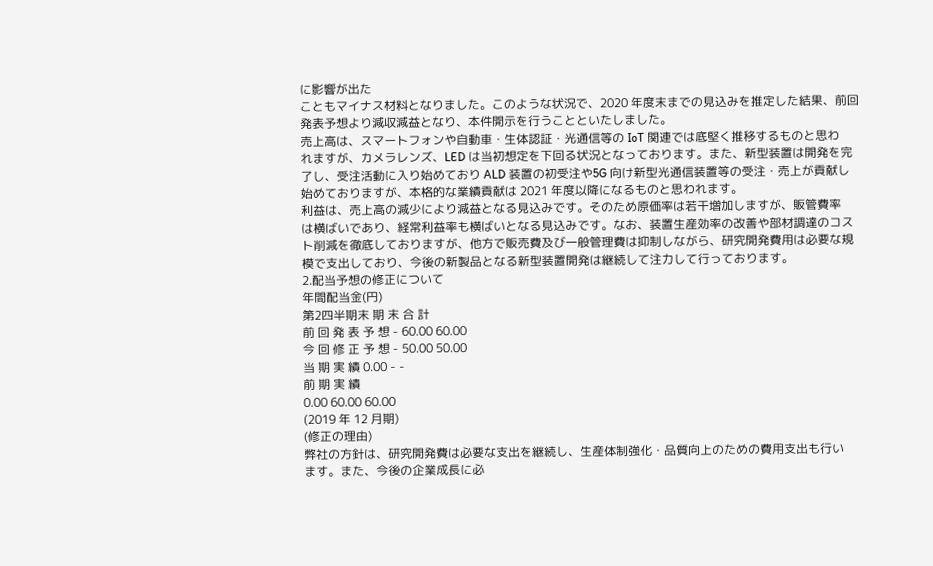に影響が出た
こともマイナス材料となりました。このような状況で、2020 年度末までの見込みを推定した結果、前回
発表予想より減収減益となり、本件開示を行うことといたしました。
売上高は、スマートフォンや自動車・生体認証・光通信等の IoT 関連では底堅く推移するものと思わ
れますが、カメラレンズ、LED は当初想定を下回る状況となっております。また、新型装置は開発を完
了し、受注活動に入り始めており ALD 装置の初受注や5G 向け新型光通信装置等の受注・売上が貢献し
始めておりますが、本格的な業績貢献は 2021 年度以降になるものと思われます。
利益は、売上高の減少により減益となる見込みです。そのため原価率は若干増加しますが、販管費率
は横ばいであり、経常利益率も横ばいとなる見込みです。なお、装置生産効率の改善や部材調達のコス
ト削減を徹底しておりますが、他方で販売費及び一般管理費は抑制しながら、研究開発費用は必要な規
模で支出しており、今後の新製品となる新型装置開発は継続して注力して行っております。
2.配当予想の修正について
年間配当金(円)
第2四半期末 期 末 合 計
前 回 発 表 予 想 - 60.00 60.00
今 回 修 正 予 想 - 50.00 50.00
当 期 実 績 0.00 - -
前 期 実 績
0.00 60.00 60.00
(2019 年 12 月期)
(修正の理由)
弊社の方針は、研究開発費は必要な支出を継続し、生産体制強化・品質向上のための費用支出も行い
ます。また、今後の企業成長に必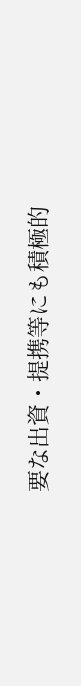要な出資・提携等にも積極的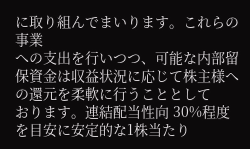に取り組んでまいります。これらの事業
への支出を行いつつ、可能な内部留保資金は収益状況に応じて株主様への還元を柔軟に行うこととして
おります。連結配当性向 30%程度を目安に安定的な1株当たり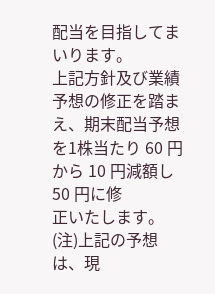配当を目指してまいります。
上記方針及び業績予想の修正を踏まえ、期末配当予想を1株当たり 60 円から 10 円減額し 50 円に修
正いたします。
(注)上記の予想は、現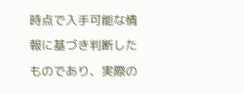時点で入手可能な情報に基づき判断したものであり、実際の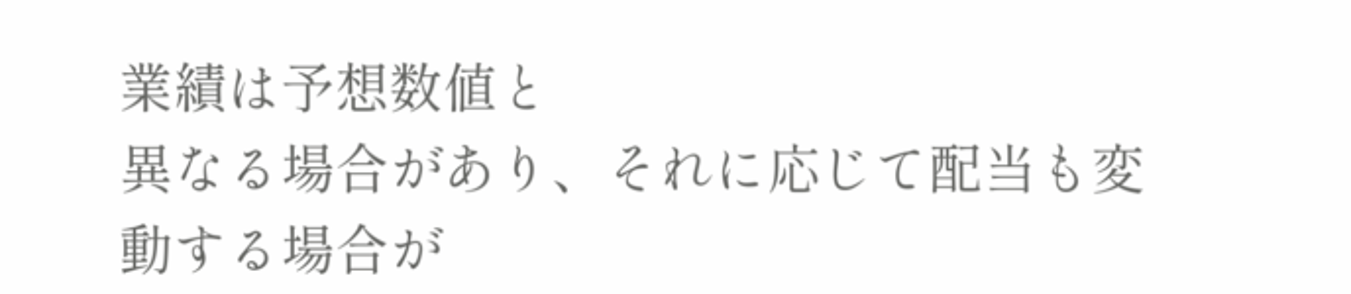業績は予想数値と
異なる場合があり、それに応じて配当も変動する場合が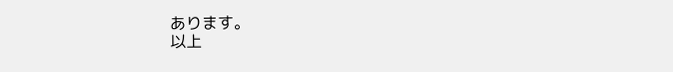あります。
以上